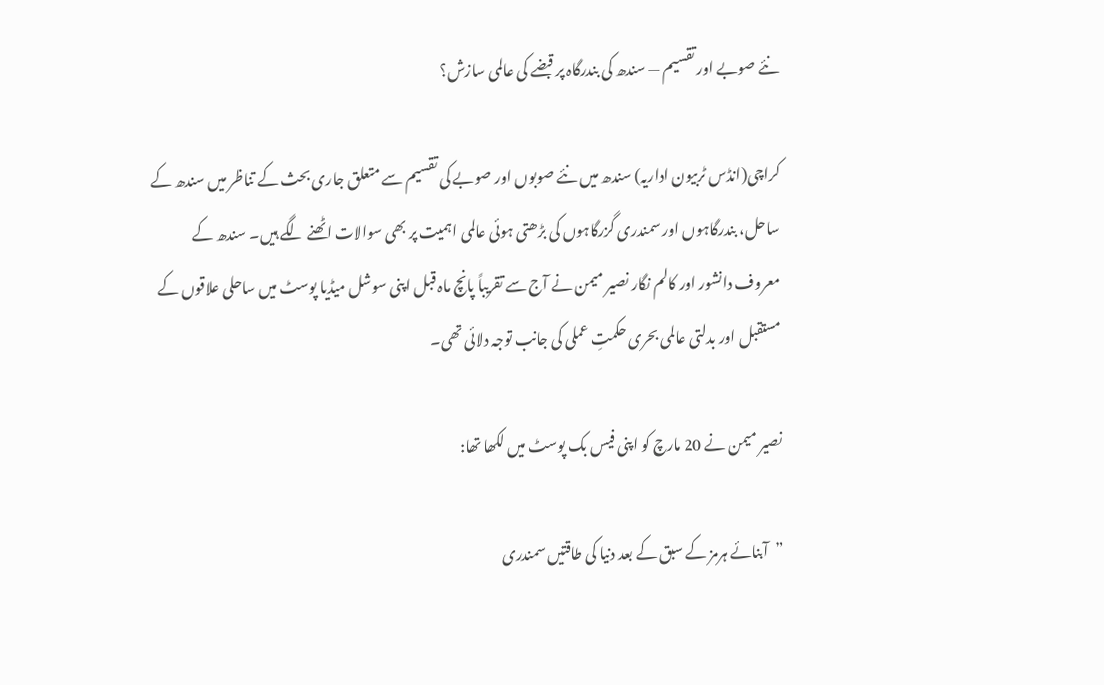نئے صوبے اور تقسیم — سندھ کی بندرگاہ پر قبضے کی عالمی سازش؟

کراچی(انڈس ٹربیون اداریہ) سندھ میں نئے صوبوں اور صوبے کی تقسیم سے متعلق جاری بحث کے تناظر میں سندھ کے ساحل، بندرگاہوں اور سمندری گزرگاہوں کی بڑھتی ہوئی عالمی اہمیت پر بھی سوالات اٹھنے لگے ہیں۔ سندھ کے معروف دانشور اور کالم نگار نصیر میمن نے آج سے تقریباً پانچ ماہ قبل اپنی سوشل میڈیا پوسٹ میں ساحلی علاقوں کے مستقبل اور بدلتی عالمی بحری حکمتِ عملی کی جانب توجہ دلائی تھی۔

نصیر میمن نے 20 مارچ کو اپنی فیس بک پوسٹ میں لکھا تھا:

”آبنائے ہرمز کے سبق کے بعد دنیا کی طاقتیں سمندری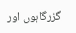گزرگاہوں اور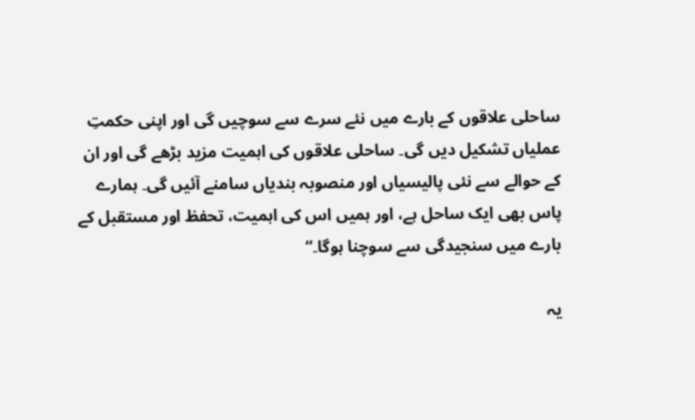ساحلی علاقوں کے بارے میں نئے سرے سے سوچیں گی اور اپنی حکمتِ عملیاں تشکیل دیں گی۔ ساحلی علاقوں کی اہمیت مزید بڑھے گی اور ان کے حوالے سے نئی پالیسیاں اور منصوبہ بندیاں سامنے آئیں گی۔ ہمارے پاس بھی ایک ساحل ہے، اور ہمیں اس کی اہمیت، تحفظ اور مستقبل کے بارے میں سنجیدگی سے سوچنا ہوگا۔“

یہ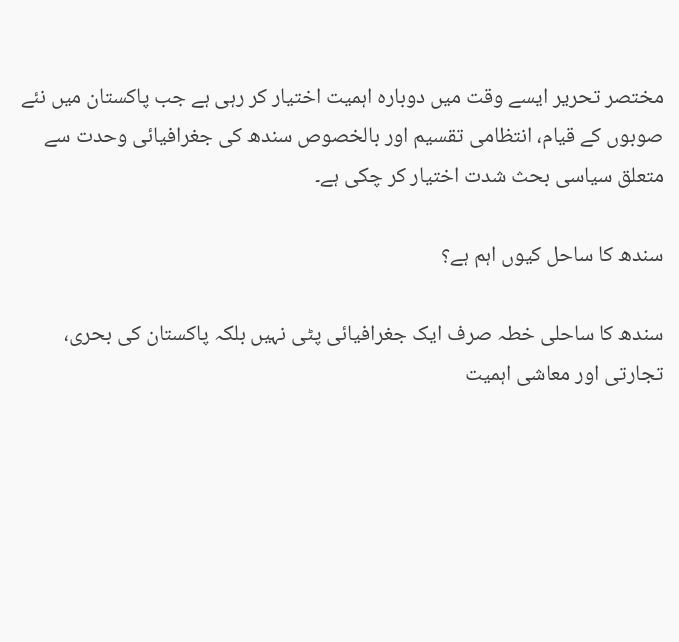مختصر تحریر ایسے وقت میں دوبارہ اہمیت اختیار کر رہی ہے جب پاکستان میں نئے صوبوں کے قیام، انتظامی تقسیم اور بالخصوص سندھ کی جغرافیائی وحدت سے متعلق سیاسی بحث شدت اختیار کر چکی ہے۔

سندھ کا ساحل کیوں اہم ہے؟

سندھ کا ساحلی خطہ صرف ایک جغرافیائی پٹی نہیں بلکہ پاکستان کی بحری، تجارتی اور معاشی اہمیت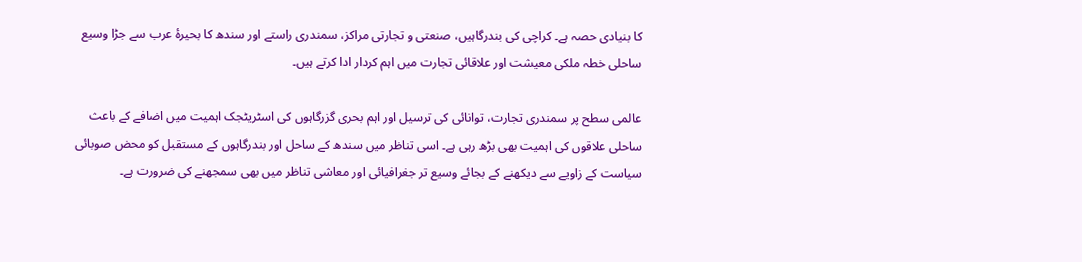کا بنیادی حصہ ہے۔ کراچی کی بندرگاہیں، صنعتی و تجارتی مراکز، سمندری راستے اور سندھ کا بحیرۂ عرب سے جڑا وسیع ساحلی خطہ ملکی معیشت اور علاقائی تجارت میں اہم کردار ادا کرتے ہیں۔

عالمی سطح پر سمندری تجارت، توانائی کی ترسیل اور اہم بحری گزرگاہوں کی اسٹریٹجک اہمیت میں اضافے کے باعث ساحلی علاقوں کی اہمیت بھی بڑھ رہی ہے۔ اسی تناظر میں سندھ کے ساحل اور بندرگاہوں کے مستقبل کو محض صوبائی سیاست کے زاویے سے دیکھنے کے بجائے وسیع تر جغرافیائی اور معاشی تناظر میں بھی سمجھنے کی ضرورت ہے۔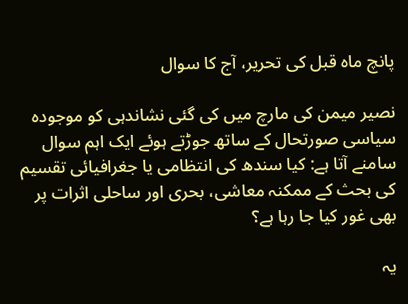پانچ ماہ قبل کی تحریر، آج کا سوال

نصیر میمن کی مارچ میں کی گئی نشاندہی کو موجودہ سیاسی صورتحال کے ساتھ جوڑتے ہوئے ایک اہم سوال سامنے آتا ہے: کیا سندھ کی انتظامی یا جغرافیائی تقسیم کی بحث کے ممکنہ معاشی، بحری اور ساحلی اثرات پر بھی غور کیا جا رہا ہے؟

یہ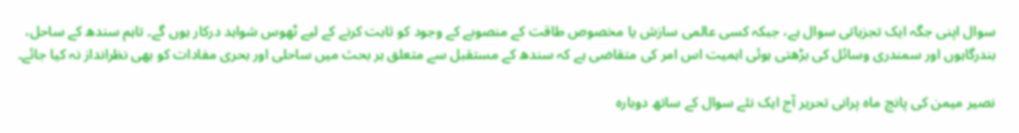سوال اپنی جگہ ایک تجزیاتی سوال ہے، جبکہ کسی عالمی سازش یا مخصوص طاقت کے منصوبے کے وجود کو ثابت کرنے کے لیے ٹھوس شواہد درکار ہوں گے۔ تاہم سندھ کے ساحل، بندرگاہوں اور سمندری وسائل کی بڑھتی ہوئی اہمیت اس امر کی متقاضی ہے کہ سندھ کے مستقبل سے متعلق ہر بحث میں ساحلی اور بحری مفادات کو بھی نظرانداز نہ کیا جائے۔

نصیر میمن کی پانچ ماہ پرانی تحریر آج ایک نئے سوال کے ساتھ دوبارہ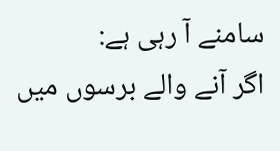سامنے آ رہی ہے:
اگر آنے والے برسوں میں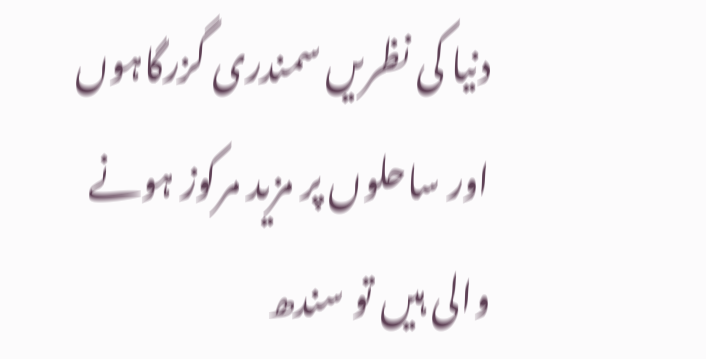دنیا کی نظریں سمندری گزرگاہوں اور ساحلوں پر مزید مرکوز ہونے والی ہیں تو سندھ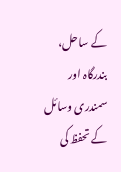کے ساحل، بندرگاہ اور سمندری وسائل کے تحفظ کی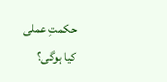حکمتِ عملی کیا ہوگی؟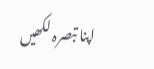اپنا تبصرہ لکھیں